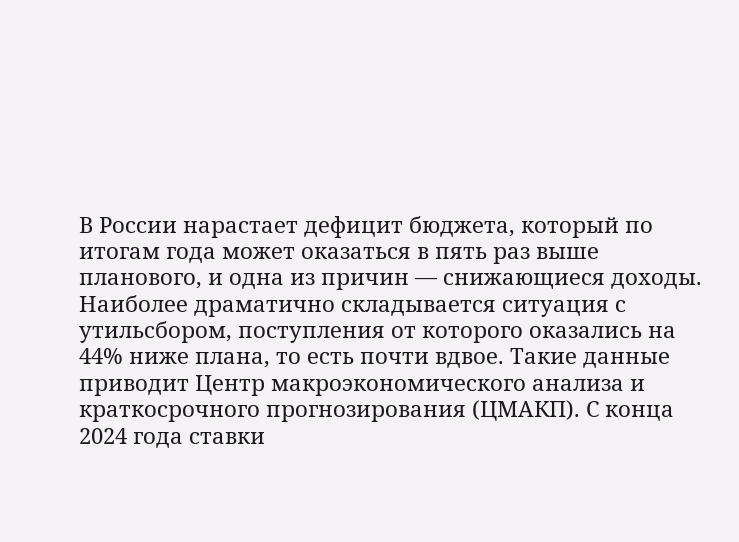В России нарастает дефицит бюджета, который по итогам года может оказаться в пять раз выше планового, и одна из причин — снижающиеся доходы. Наиболее драматично складывается ситуация с утильсбором, поступления от которого оказались на 44% ниже плана, то есть почти вдвое. Такие данные приводит Центр макроэкономического анализа и краткосрочного прогнозирования (ЦМАКП). С конца 2024 года ставки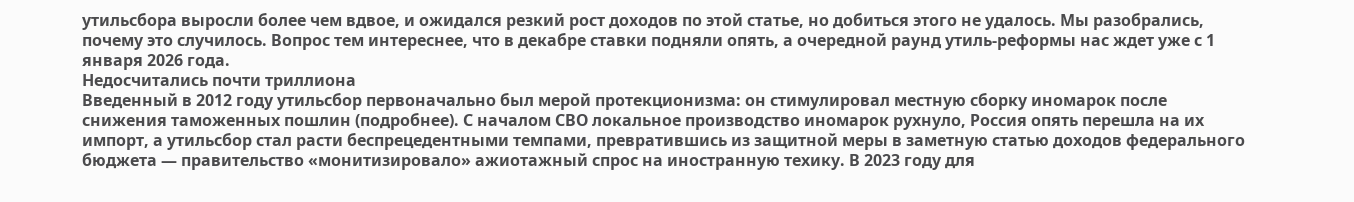утильсбора выросли более чем вдвое, и ожидался резкий рост доходов по этой статье, но добиться этого не удалось. Мы разобрались, почему это случилось. Вопрос тем интереснее, что в декабре ставки подняли опять, а очередной раунд утиль-реформы нас ждет уже с 1 января 2026 года.
Недосчитались почти триллиона
Введенный в 2012 году утильсбор первоначально был мерой протекционизма: он стимулировал местную сборку иномарок после снижения таможенных пошлин (подробнее). С началом СВО локальное производство иномарок рухнуло, Россия опять перешла на их импорт, а утильсбор стал расти беспрецедентными темпами, превратившись из защитной меры в заметную статью доходов федерального бюджета — правительство «монитизировало» ажиотажный спрос на иностранную техику. В 2023 году для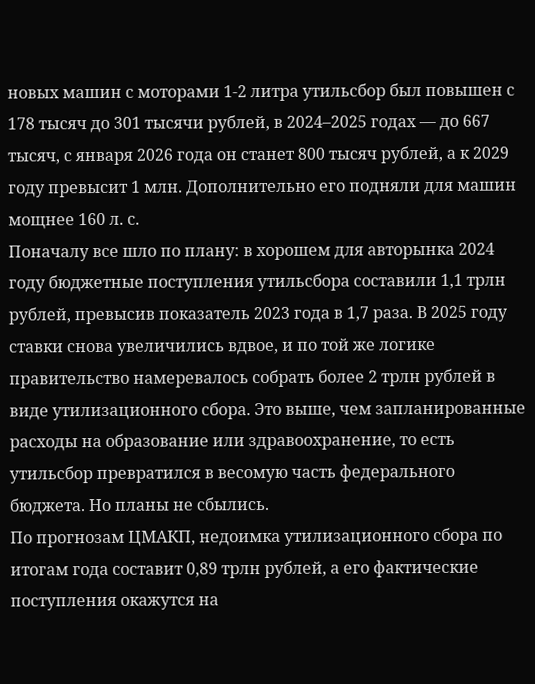новых машин с моторами 1-2 литра утильсбор был повышен с 178 тысяч до 301 тысячи рублей, в 2024–2025 годах — до 667 тысяч, с января 2026 года он станет 800 тысяч рублей, а к 2029 году превысит 1 млн. Дополнительно его подняли для машин мощнее 160 л. с.
Поначалу все шло по плану: в хорошем для авторынка 2024 году бюджетные поступления утильсбора составили 1,1 трлн рублей, превысив показатель 2023 года в 1,7 раза. В 2025 году ставки снова увеличились вдвое, и по той же логике правительство намеревалось собрать более 2 трлн рублей в виде утилизационного сбора. Это выше, чем запланированные расходы на образование или здравоохранение, то есть утильсбор превратился в весомую часть федерального бюджета. Но планы не сбылись.
По прогнозам ЦМАКП, недоимка утилизационного сбора по итогам года составит 0,89 трлн рублей, а его фактические поступления окажутся на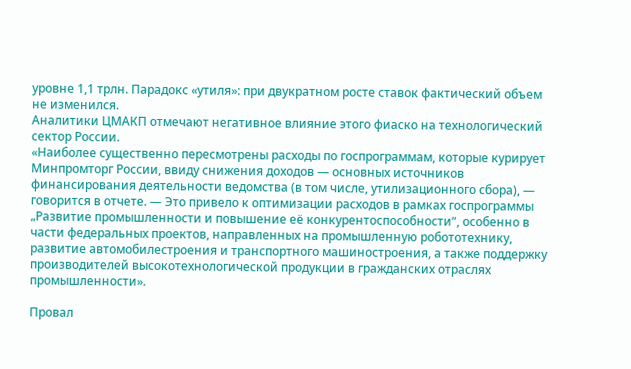уровне 1,1 трлн. Парадокс «утиля»: при двукратном росте ставок фактический объем не изменился.
Аналитики ЦМАКП отмечают негативное влияние этого фиаско на технологический сектор России.
«Наиболее существенно пересмотрены расходы по госпрограммам, которые курирует Минпромторг России, ввиду снижения доходов — основных источников финансирования деятельности ведомства (в том числе, утилизационного сбора), — говорится в отчете. — Это привело к оптимизации расходов в рамках госпрограммы „Развитие промышленности и повышение её конкурентоспособности“, особенно в части федеральных проектов, направленных на промышленную робототехнику, развитие автомобилестроения и транспортного машиностроения, а также поддержку производителей высокотехнологической продукции в гражданских отраслях промышленности».

Провал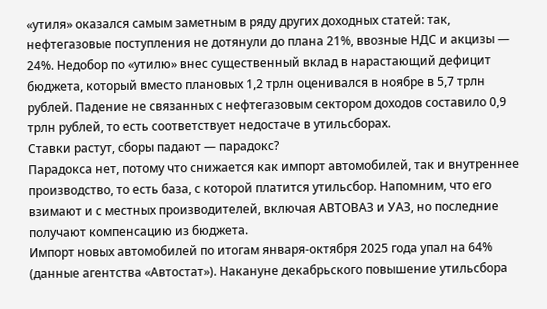«утиля» оказался самым заметным в ряду других доходных статей: так, нефтегазовые поступления не дотянули до плана 21%, ввозные НДС и акцизы — 24%. Недобор по «утилю» внес существенный вклад в нарастающий дефицит бюджета, который вместо плановых 1,2 трлн оценивался в ноябре в 5,7 трлн рублей. Падение не связанных с нефтегазовым сектором доходов составило 0,9 трлн рублей, то есть соответствует недостаче в утильсборах.
Ставки растут, сборы падают — парадокс?
Парадокса нет, потому что снижается как импорт автомобилей, так и внутреннее производство, то есть база, с которой платится утильсбор. Напомним, что его взимают и с местных производителей, включая АВТОВАЗ и УАЗ, но последние получают компенсацию из бюджета.
Импорт новых автомобилей по итогам января-октября 2025 года упал на 64% (данные агентства «Автостат»). Накануне декабрьского повышение утильсбора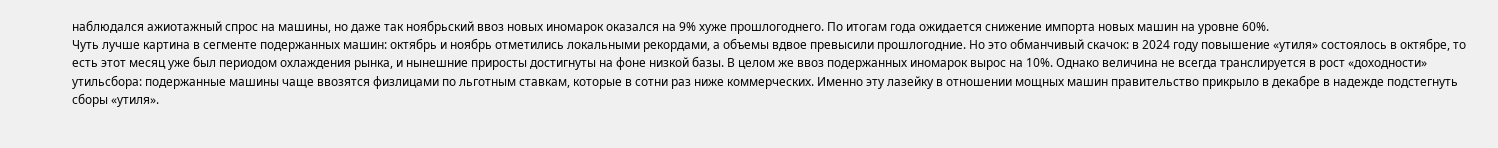наблюдался ажиотажный спрос на машины, но даже так ноябрьский ввоз новых иномарок оказался на 9% хуже прошлогоднего. По итогам года ожидается снижение импорта новых машин на уровне 60%.
Чуть лучше картина в сегменте подержанных машин: октябрь и ноябрь отметились локальными рекордами, а объемы вдвое превысили прошлогодние. Но это обманчивый скачок: в 2024 году повышение «утиля» состоялось в октябре, то есть этот месяц уже был периодом охлаждения рынка, и нынешние приросты достигнуты на фоне низкой базы. В целом же ввоз подержанных иномарок вырос на 10%. Однако величина не всегда транслируется в рост «доходности» утильсбора: подержанные машины чаще ввозятся физлицами по льготным ставкам, которые в сотни раз ниже коммерческих. Именно эту лазейку в отношении мощных машин правительство прикрыло в декабре в надежде подстегнуть сборы «утиля».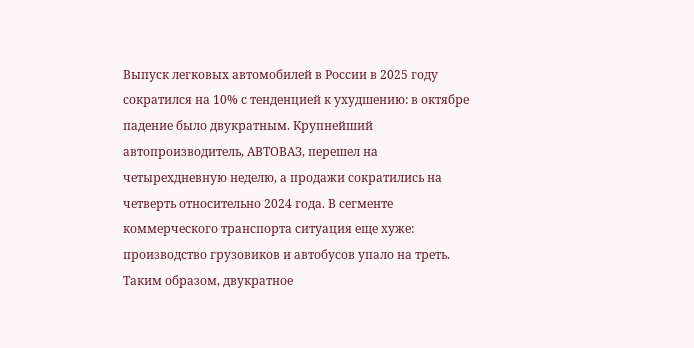Выпуск легковых автомобилей в России в 2025 году сократился на 10% с тенденцией к ухудшению: в октябре падение было двукратным. Крупнейший автопроизводитель, АВТОВАЗ, перешел на четырехдневную неделю, а продажи сократились на четверть относительно 2024 года. В сегменте коммерческого транспорта ситуация еще хуже: производство грузовиков и автобусов упало на треть.
Таким образом, двукратное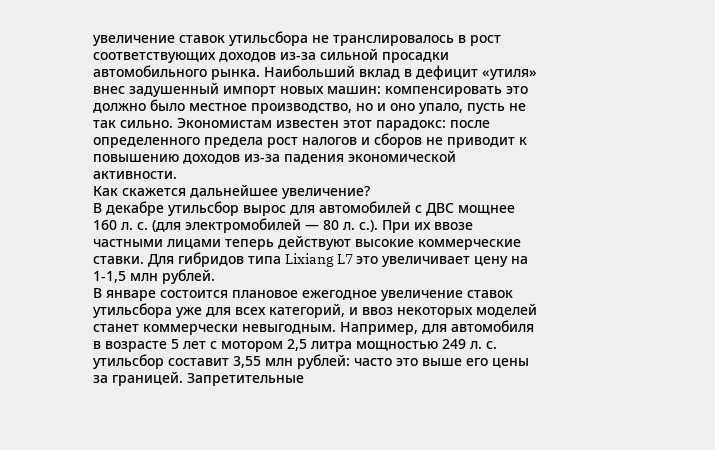увеличение ставок утильсбора не транслировалось в рост соответствующих доходов из-за сильной просадки автомобильного рынка. Наибольший вклад в дефицит «утиля» внес задушенный импорт новых машин: компенсировать это должно было местное производство, но и оно упало, пусть не так сильно. Экономистам известен этот парадокс: после определенного предела рост налогов и сборов не приводит к повышению доходов из-за падения экономической активности.
Как скажется дальнейшее увеличение?
В декабре утильсбор вырос для автомобилей с ДВС мощнее 160 л. с. (для электромобилей — 80 л. с.). При их ввозе частными лицами теперь действуют высокие коммерческие ставки. Для гибридов типа Lixiang L7 это увеличивает цену на 1-1,5 млн рублей.
В январе состоится плановое ежегодное увеличение ставок утильсбора уже для всех категорий, и ввоз некоторых моделей станет коммерчески невыгодным. Например, для автомобиля в возрасте 5 лет с мотором 2,5 литра мощностью 249 л. с. утильсбор составит 3,55 млн рублей: часто это выше его цены за границей. Запретительные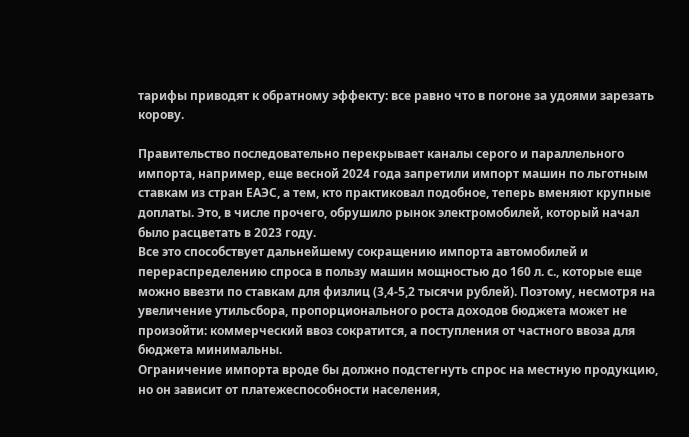тарифы приводят к обратному эффекту: все равно что в погоне за удоями зарезать корову.

Правительство последовательно перекрывает каналы серого и параллельного импорта, например, еще весной 2024 года запретили импорт машин по льготным ставкам из стран ЕАЭС, а тем, кто практиковал подобное, теперь вменяют крупные доплаты. Это, в числе прочего, обрушило рынок электромобилей, который начал было расцветать в 2023 году.
Все это способствует дальнейшему сокращению импорта автомобилей и перераспределению спроса в пользу машин мощностью до 160 л. с., которые еще можно ввезти по ставкам для физлиц (3,4-5,2 тысячи рублей). Поэтому, несмотря на увеличение утильсбора, пропорционального роста доходов бюджета может не произойти: коммерческий ввоз сократится, а поступления от частного ввоза для бюджета минимальны.
Ограничение импорта вроде бы должно подстегнуть спрос на местную продукцию, но он зависит от платежеспособности населения,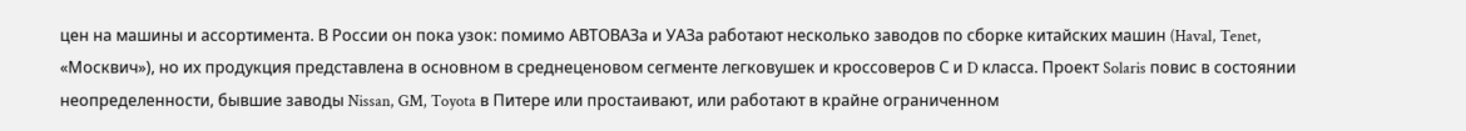цен на машины и ассортимента. В России он пока узок: помимо АВТОВАЗа и УАЗа работают несколько заводов по сборке китайских машин (Haval, Tenet, «Москвич»), но их продукция представлена в основном в среднеценовом сегменте легковушек и кроссоверов С и D класса. Проект Solaris повис в состоянии неопределенности, бывшие заводы Nissan, GM, Toyota в Питере или простаивают, или работают в крайне ограниченном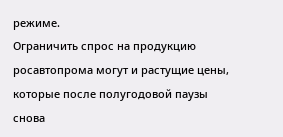режиме.
Ограничить спрос на продукцию росавтопрома могут и растущие цены, которые после полугодовой паузы снова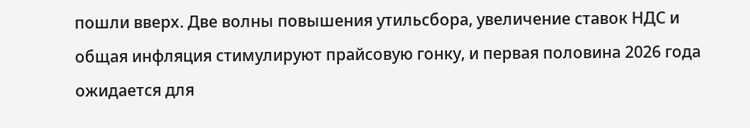пошли вверх. Две волны повышения утильсбора, увеличение ставок НДС и общая инфляция стимулируют прайсовую гонку, и первая половина 2026 года ожидается для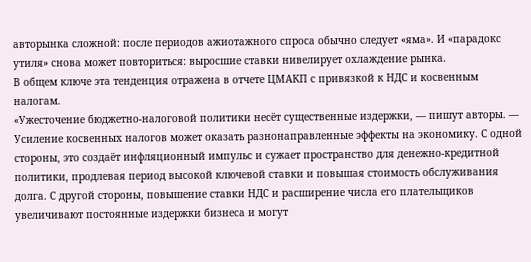авторынка сложной: после периодов ажиотажного спроса обычно следует «яма». И «парадокс утиля» снова может повториться: выросшие ставки нивелирует охлаждение рынка.
В общем ключе эта тенденция отражена в отчете ЦМАКП с привязкой к НДС и косвенным налогам.
«Ужесточение бюджетно-налоговой политики несёт существенные издержки, — пишут авторы. — Усиление косвенных налогов может оказать разнонаправленные эффекты на экономику. С одной стороны, это создаёт инфляционный импульс и сужает пространство для денежно-кредитной политики, продлевая период высокой ключевой ставки и повышая стоимость обслуживания долга. С другой стороны, повышение ставки НДС и расширение числа его плательщиков увеличивают постоянные издержки бизнеса и могут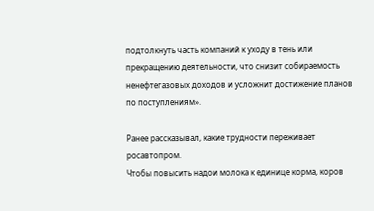подтолкнуть часть компаний к уходу в тень или прекращению деятельности, что снизит собираемость ненефтегазовых доходов и усложнит достижение планов по поступлениям».

Ранее рассказывал, какие трудности переживает росавтопром.
Чтобы повысить надои молока к единице корма, коров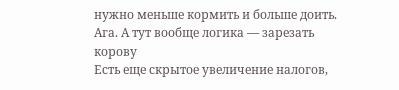нужно меньше кормить и больше доить.
Ага. А тут вообще логика — зарезать корову
Есть еще скрытое увеличение налогов,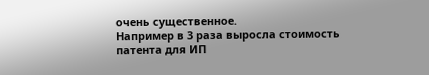очень существенное.
Например в 3 раза выросла стоимость патента для ИП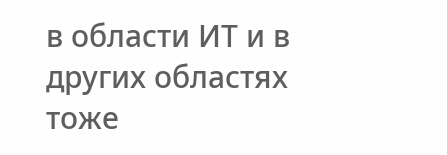в области ИТ и в других областях тоже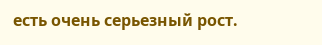есть очень серьезный рост.